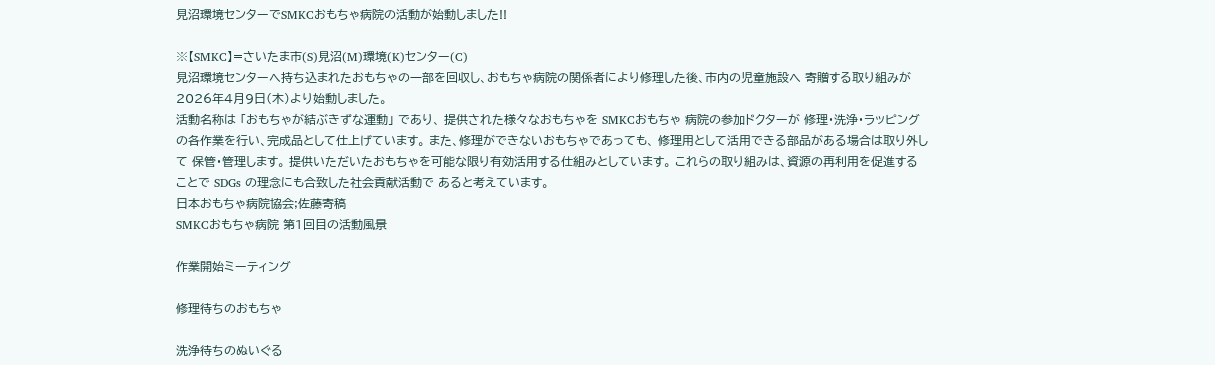見沼環境センターでSMKCおもちゃ病院の活動が始動しました!!

※【SMKC】=さいたま市(S)見沼(M)環境(K)センター(C)
見沼環境センターへ持ち込まれたおもちゃの一部を回収し、おもちゃ病院の関係者により修理した後、市内の児童施設へ 寄贈する取り組みが2026年4月9日(木)より始動しました。
活動名称は 「おもちゃが結ぶきずな運動」 であり、 提供された様々なおもちゃを SMKCおもちゃ 病院の参加ドクターが 修理・洗浄・ラッピング の各作業を行い、完成品として仕上げています。 また、修理ができないおもちゃであっても、 修理用として活用できる部品がある場合は取り外して 保管・管理します。 提供いただいたおもちゃを可能な限り有効活用する仕組みとしています。 これらの取り組みは、資源の再利用を促進することで SDGs の理念にも合致した社会貢献活動で あると考えています。
日本おもちゃ病院協会;佐藤寄稿
SMKCおもちゃ病院 第1回目の活動風景

作業開始ミーティング

修理待ちのおもちゃ

洗浄待ちのぬいぐる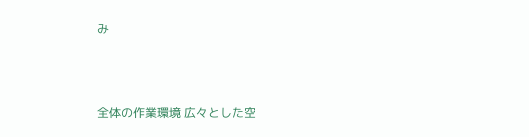み



全体の作業環境 広々とした空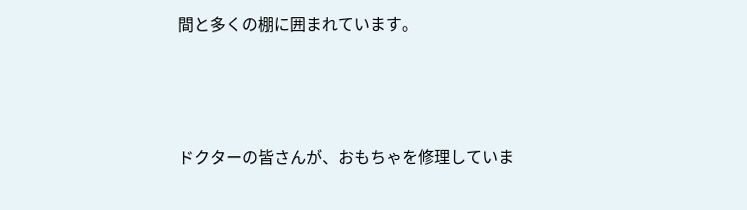間と多くの棚に囲まれています。



ドクターの皆さんが、おもちゃを修理していま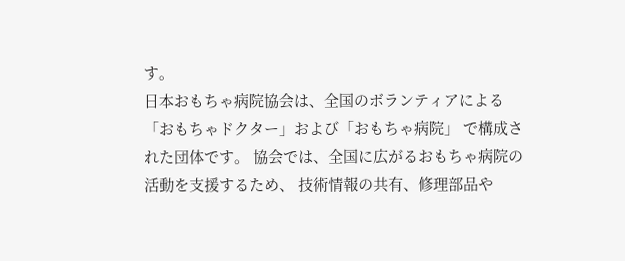す。
日本おもちゃ病院協会は、全国のボランティアによる 「おもちゃドクター」および「おもちゃ病院」 で構成された団体です。 協会では、全国に広がるおもちゃ病院の活動を支援するため、 技術情報の共有、修理部品や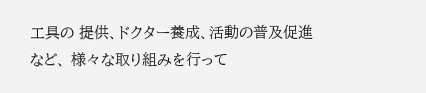工具の 提供、ドクター養成、活動の普及促進など、 様々な取り組みを行って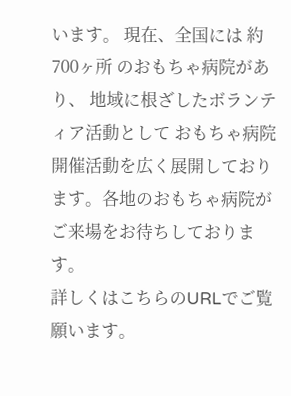います。 現在、全国には 約700ヶ所 のおもちゃ病院があり、 地域に根ざしたボランティア活動として おもちゃ病院開催活動を広く展開しております。各地のおもちゃ病院が ご来場をお待ちしております。
詳しくはこちらのURLでご覧願います。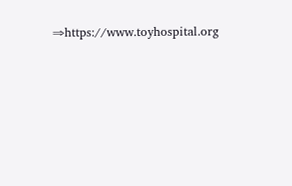⇒https://www.toyhospital.org